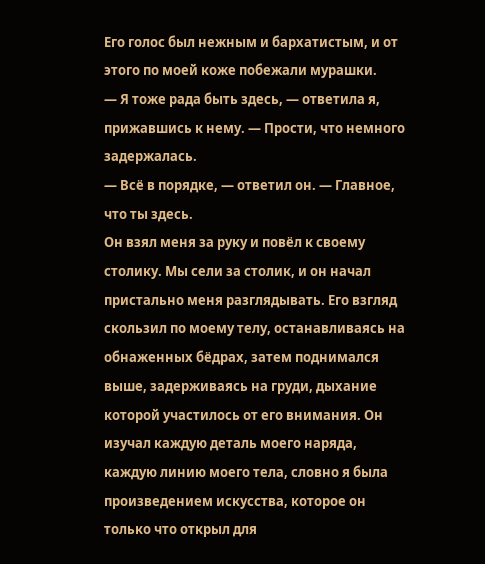Его голос был нежным и бархатистым, и от этого по моей коже побежали мурашки.
— Я тоже рада быть здесь, — ответила я, прижавшись к нему. — Прости, что немного задержалась.
— Всё в порядке, — ответил он. — Главное, что ты здесь.
Он взял меня за руку и повёл к своему столику. Мы сели за столик, и он начал пристально меня разглядывать. Его взгляд скользил по моему телу, останавливаясь на обнаженных бёдрах, затем поднимался выше, задерживаясь на груди, дыхание которой участилось от его внимания. Он изучал каждую деталь моего наряда, каждую линию моего тела, словно я была произведением искусства, которое он только что открыл для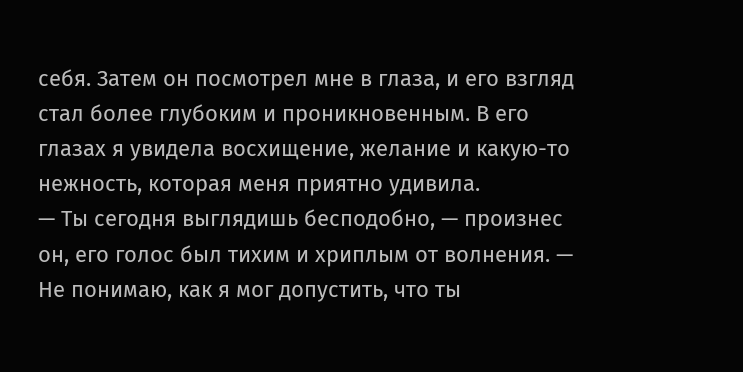себя. Затем он посмотрел мне в глаза, и его взгляд стал более глубоким и проникновенным. В его глазах я увидела восхищение, желание и какую-то нежность, которая меня приятно удивила.
— Ты сегодня выглядишь бесподобно, — произнес он, его голос был тихим и хриплым от волнения. — Не понимаю, как я мог допустить, что ты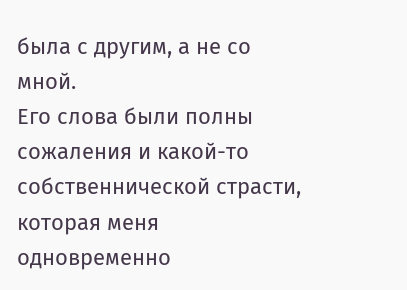была с другим, а не со мной.
Его слова были полны сожаления и какой-то собственнической страсти, которая меня одновременно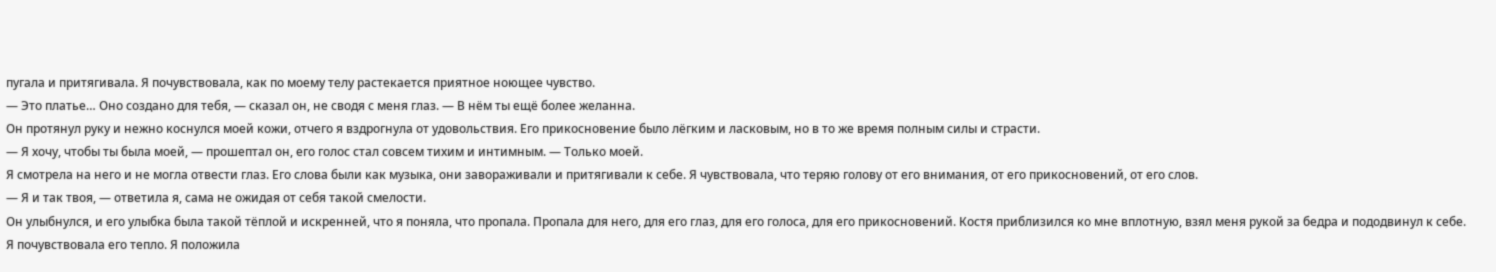пугала и притягивала. Я почувствовала, как по моему телу растекается приятное ноющее чувство.
— Это платье… Оно создано для тебя, — сказал он, не сводя с меня глаз. — В нём ты ещё более желанна.
Он протянул руку и нежно коснулся моей кожи, отчего я вздрогнула от удовольствия. Его прикосновение было лёгким и ласковым, но в то же время полным силы и страсти.
— Я хочу, чтобы ты была моей, — прошептал он, его голос стал совсем тихим и интимным. — Только моей.
Я смотрела на него и не могла отвести глаз. Его слова были как музыка, они завораживали и притягивали к себе. Я чувствовала, что теряю голову от его внимания, от его прикосновений, от его слов.
— Я и так твоя, — ответила я, сама не ожидая от себя такой смелости.
Он улыбнулся, и его улыбка была такой тёплой и искренней, что я поняла, что пропала. Пропала для него, для его глаз, для его голоса, для его прикосновений. Костя приблизился ко мне вплотную, взял меня рукой за бедра и пододвинул к себе. Я почувствовала его тепло. Я положила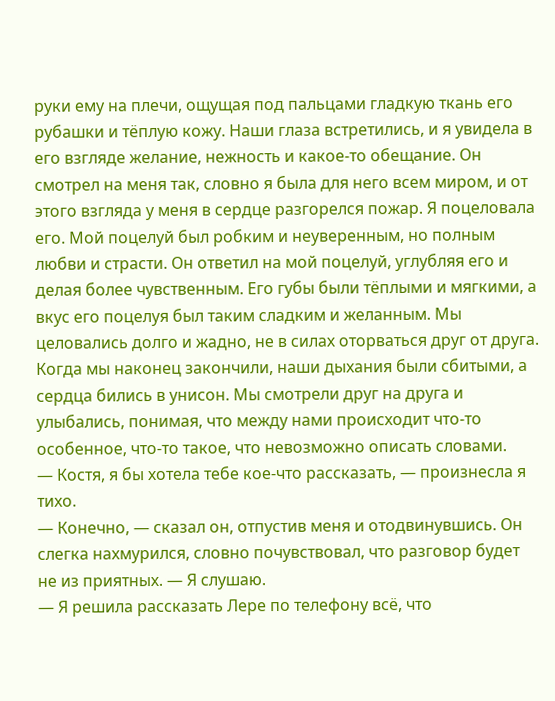руки ему на плечи, ощущая под пальцами гладкую ткань его рубашки и тёплую кожу. Наши глаза встретились, и я увидела в его взгляде желание, нежность и какое-то обещание. Он смотрел на меня так, словно я была для него всем миром, и от этого взгляда у меня в сердце разгорелся пожар. Я поцеловала его. Мой поцелуй был робким и неуверенным, но полным любви и страсти. Он ответил на мой поцелуй, углубляя его и делая более чувственным. Его губы были тёплыми и мягкими, а вкус его поцелуя был таким сладким и желанным. Мы целовались долго и жадно, не в силах оторваться друг от друга. Когда мы наконец закончили, наши дыхания были сбитыми, а сердца бились в унисон. Мы смотрели друг на друга и улыбались, понимая, что между нами происходит что-то особенное, что-то такое, что невозможно описать словами.
— Костя, я бы хотела тебе кое-что рассказать, — произнесла я тихо.
— Конечно, — сказал он, отпустив меня и отодвинувшись. Он слегка нахмурился, словно почувствовал, что разговор будет не из приятных. — Я слушаю.
— Я решила рассказать Лере по телефону всё, что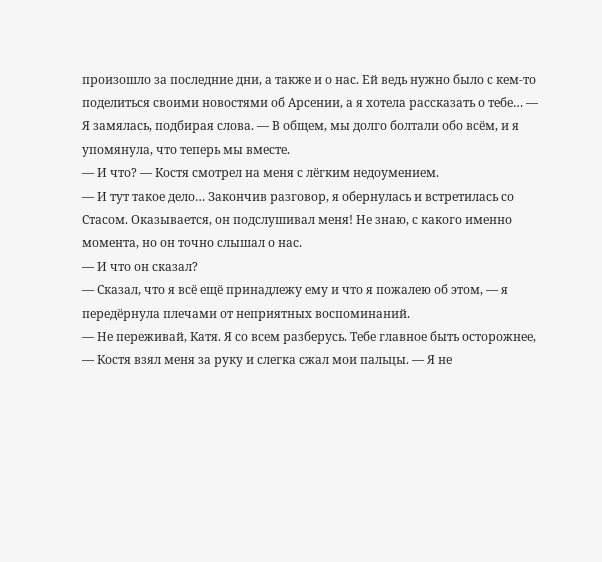произошло за последние дни, а также и о нас. Ей ведь нужно было с кем-то поделиться своими новостями об Арсении, а я хотела рассказать о тебе… — Я замялась, подбирая слова. — В общем, мы долго болтали обо всём, и я упомянула, что теперь мы вместе.
— И что? — Костя смотрел на меня с лёгким недоумением.
— И тут такое дело… Закончив разговор, я обернулась и встретилась со Стасом. Оказывается, он подслушивал меня! Не знаю, с какого именно момента, но он точно слышал о нас.
— И что он сказал?
— Сказал, что я всё ещё принадлежу ему и что я пожалею об этом, — я передёрнула плечами от неприятных воспоминаний.
— Не переживай, Катя. Я со всем разберусь. Тебе главное быть осторожнее, — Костя взял меня за руку и слегка сжал мои пальцы. — Я не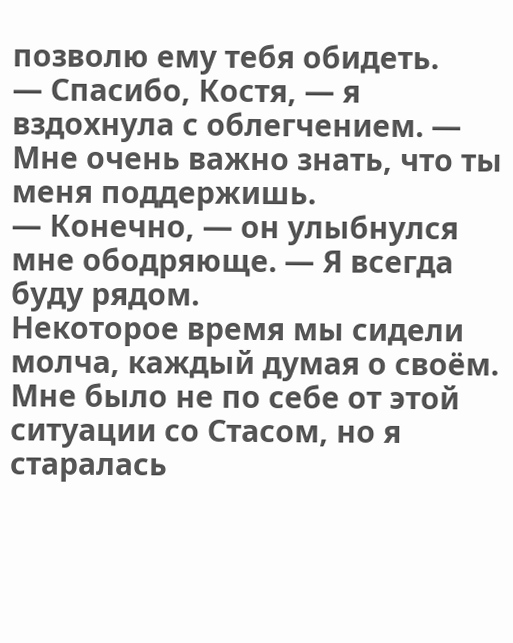позволю ему тебя обидеть.
— Спасибо, Костя, — я вздохнула с облегчением. — Мне очень важно знать, что ты меня поддержишь.
— Конечно, — он улыбнулся мне ободряюще. — Я всегда буду рядом.
Некоторое время мы сидели молча, каждый думая о своём. Мне было не по себе от этой ситуации со Стасом, но я старалась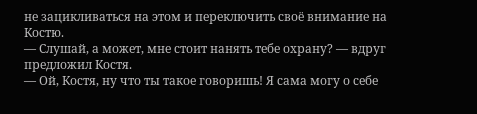не зацикливаться на этом и переключить своё внимание на Костю.
— Слушай, а может, мне стоит нанять тебе охрану? — вдруг предложил Костя.
— Ой, Костя, ну что ты такое говоришь! Я сама могу о себе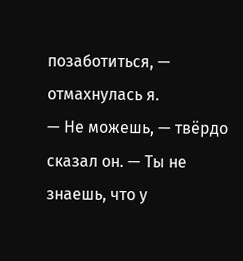позаботиться, — отмахнулась я.
— Не можешь, — твёрдо сказал он. — Ты не знаешь, что у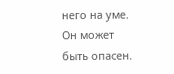него на уме. Он может быть опасен.